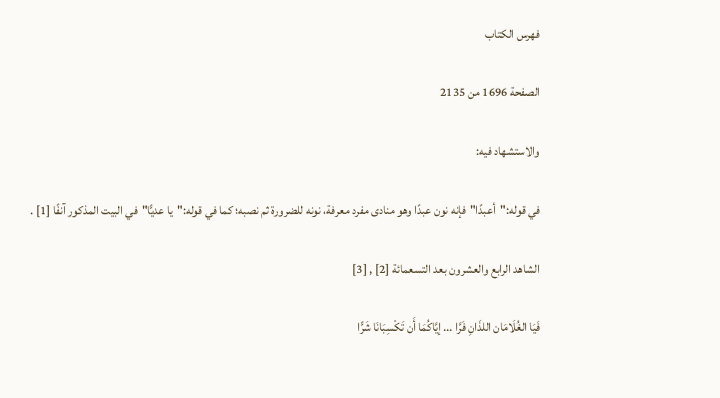فهرس الكتاب

الصفحة 1696 من 2135

والاستشهاد فيه:

في قوله:"أعبدًا"فإنه نون عبدًا وهو منادى مفرد معرفة، نونه للضرورة ثم نصبه؛ كما في قوله:"يا عديًّا"في البيت المذكور آنفًا [1] .

الشاهد الرابع والعشرون بعد التسعمائة [2] , [3]

فَيَا الغُلَامَان اللذَانِ فَرَّا ... إيَّاكُمَا أَن تَكْسِبَانَا شَرًّا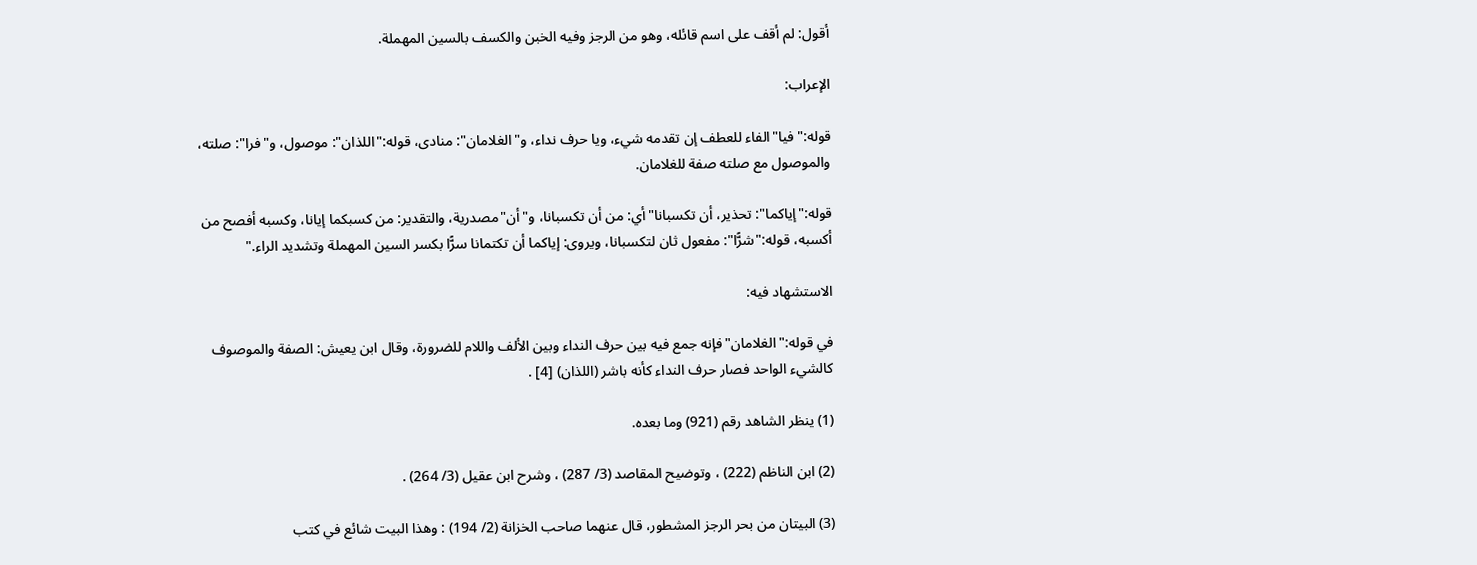أقول: لم أقف على اسم قائله، وهو من الرجز وفيه الخبن والكسف بالسين المهملة.

الإعراب:

قوله:"فيا"الفاء للعطف إن تقدمه شيء، ويا حرف نداء، و"الغلامان": منادى، قوله:"اللذان": موصول، و"فرا": صلته، والموصول مع صلته صفة للغلامان.

قوله:"إياكما": تحذير، أن تكسبانا"أي: من أن تكسبانا، و"أن"مصدرية، والتقدير: من كسبكما إيانا، وكسبه أفصح من أكسبه، قوله:"شرًّا": مفعول ثان لتكسبانا، ويروى: إياكما أن تكتمانا سرًّا بكسر السين المهملة وتشديد الراء."

الاستشهاد فيه:

في قوله:"الغلامان"فإنه جمع فيه بين حرف النداء وبين الألف واللام للضرورة، وقال ابن يعيش: الصفة والموصوف كالشيء الواحد فصار حرف النداء كأنه باشر (اللذان) [4] .

(1) ينظر الشاهد رقم (921) وما بعده.

(2) ابن الناظم (222) ، وتوضيح المقاصد (3/ 287) ، وشرح ابن عقيل (3/ 264) .

(3) البيتان من بحر الرجز المشطور، قال عنهما صاحب الخزانة (2/ 194) : وهذا البيت شائع في كتب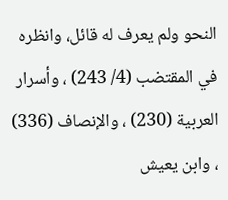النحو ولم يعرف له قائل، وانظره في المقتضب (4/ 243) ، وأسرار العربية (230) ، والإنصاف (336) ، وابن يعيش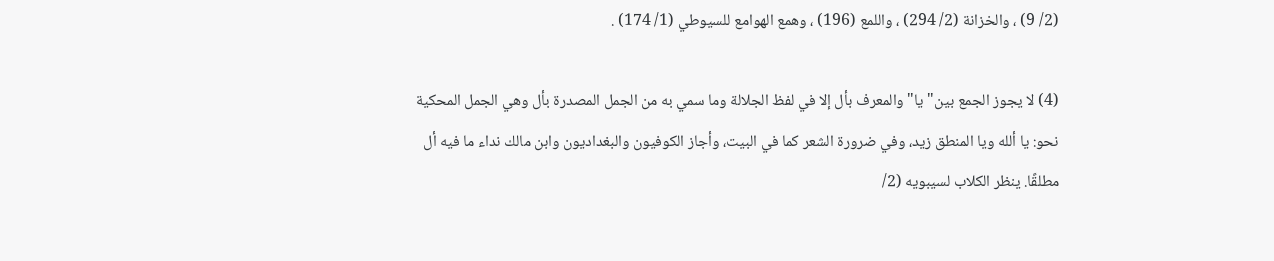(2/ 9) ، والخزانة (2/ 294) ، واللمع (196) ، وهمع الهوامع للسيوطي (1/ 174) .

(4) لا يجوز الجمع بين"يا"والمعرف بأل إلا في لفظ الجلالة وما سمي به من الجمل المصدرة بأل وهي الجمل المحكية نحو: يا ألله ويا المنطق زيد، وفي ضرورة الشعر كما في البيت، وأجاز الكوفيون والبغداديون وابن مالك نداء ما فيه أل مطلقًا. ينظر الكلاب لسيبويه (2/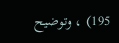195) ، وتوضيح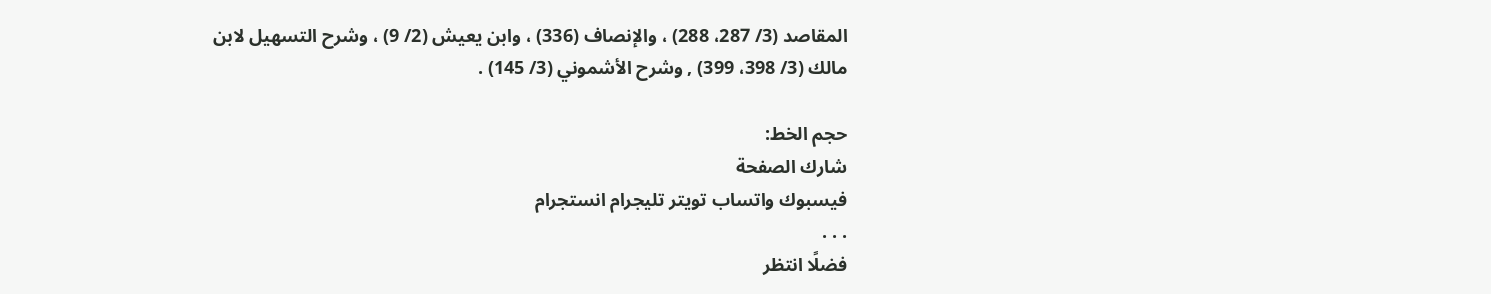المقاصد (3/ 287، 288) ، والإنصاف (336) ، وابن يعيش (2/ 9) ، وشرح التسهيل لابن مالك (3/ 398، 399) , وشرح الأشموني (3/ 145) .

حجم الخط:
شارك الصفحة
فيسبوك واتساب تويتر تليجرام انستجرام
. . .
فضلًا انتظر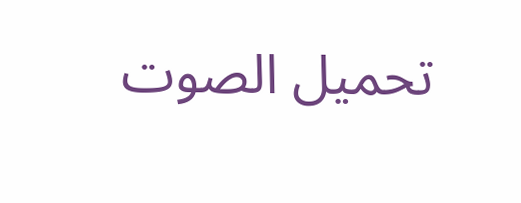تحميل الصوت